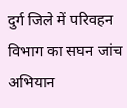दुर्ग जिले में परिवहन विभाग का सघन जांच अभियान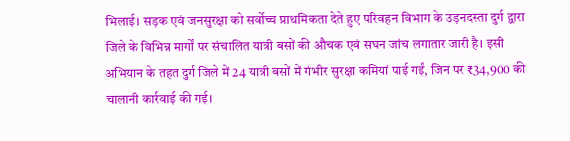भिलाई। सड़क एवं जनसुरक्षा को सर्वोच्च प्राथमिकता देते हुए परिवहन विभाग के उड़नदस्ता दुर्ग द्वारा जिले के विभिन्न मार्गों पर संचालित यात्री बसों की औचक एवं सघन जांच लगातार जारी है। इसी अभियान के तहत दुर्ग जिले में 24 यात्री बसों में गंभीर सुरक्षा कमियां पाई गईं, जिन पर ₹34,900 की चालानी कार्रवाई की गई।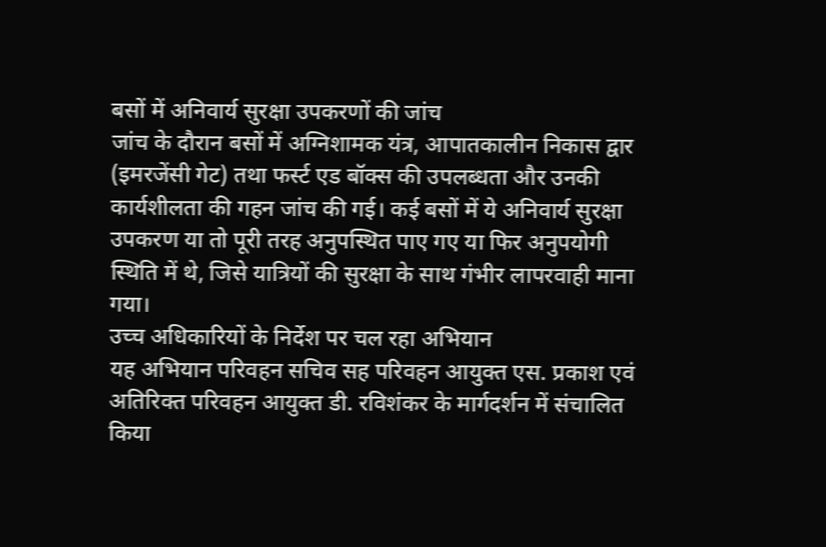बसों में अनिवार्य सुरक्षा उपकरणों की जांच
जांच के दौरान बसों में अग्निशामक यंत्र, आपातकालीन निकास द्वार (इमरजेंसी गेट) तथा फर्स्ट एड बॉक्स की उपलब्धता और उनकी कार्यशीलता की गहन जांच की गई। कई बसों में ये अनिवार्य सुरक्षा उपकरण या तो पूरी तरह अनुपस्थित पाए गए या फिर अनुपयोगी स्थिति में थे, जिसे यात्रियों की सुरक्षा के साथ गंभीर लापरवाही माना गया।
उच्च अधिकारियों के निर्देश पर चल रहा अभियान
यह अभियान परिवहन सचिव सह परिवहन आयुक्त एस. प्रकाश एवं अतिरिक्त परिवहन आयुक्त डी. रविशंकर के मार्गदर्शन में संचालित किया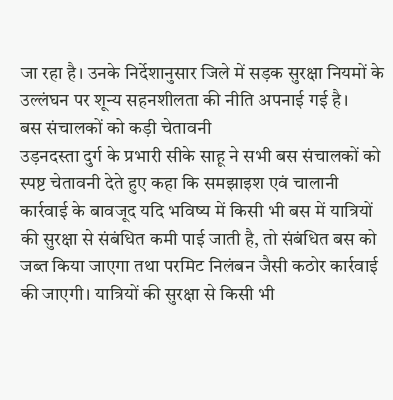जा रहा है। उनके निर्देशानुसार जिले में सड़क सुरक्षा नियमों के उल्लंघन पर शून्य सहनशीलता की नीति अपनाई गई है।
बस संचालकों को कड़ी चेतावनी
उड़नदस्ता दुर्ग के प्रभारी सीके साहू ने सभी बस संचालकों को स्पष्ट चेतावनी देते हुए कहा कि समझाइश एवं चालानी कार्रवाई के बावजूद यदि भविष्य में किसी भी बस में यात्रियों की सुरक्षा से संबंधित कमी पाई जाती है, तो संबंधित बस को जब्त किया जाएगा तथा परमिट निलंबन जैसी कठोर कार्रवाई की जाएगी। यात्रियों की सुरक्षा से किसी भी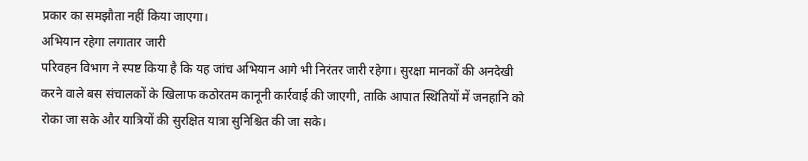प्रकार का समझौता नहीं किया जाएगा।
अभियान रहेगा लगातार जारी
परिवहन विभाग ने स्पष्ट किया है कि यह जांच अभियान आगे भी निरंतर जारी रहेगा। सुरक्षा मानकों की अनदेखी करने वाले बस संचालकों के खिलाफ कठोरतम कानूनी कार्रवाई की जाएगी, ताकि आपात स्थितियों में जनहानि को रोका जा सके और यात्रियों की सुरक्षित यात्रा सुनिश्चित की जा सके।